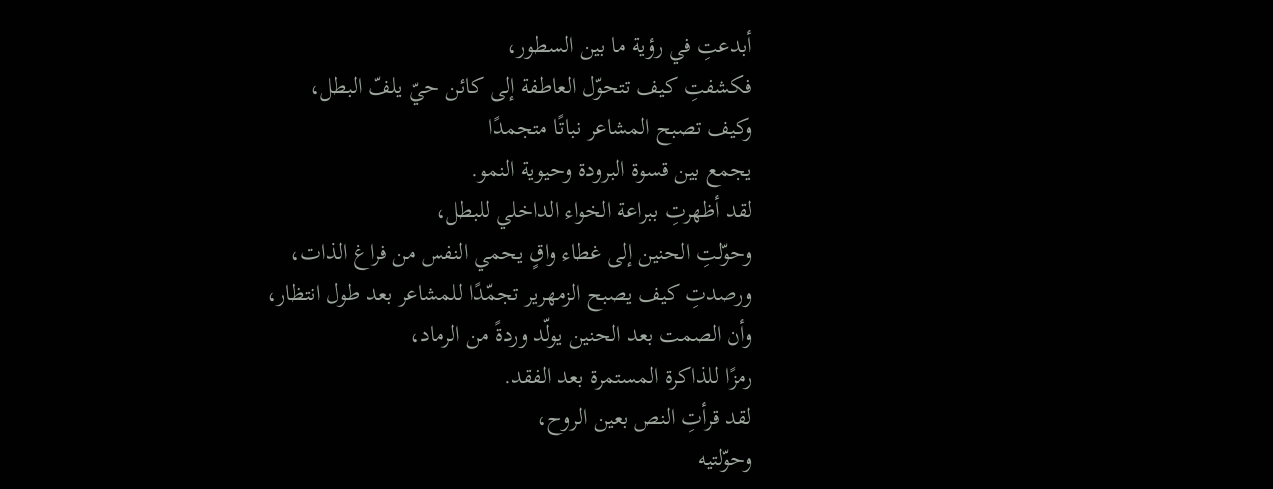أبدعتِ في رؤية ما بين السطور،
فكشفتِ كيف تتحوّل العاطفة إلى كائن حيّ يلفّ البطل،
وكيف تصبح المشاعر نباتًا متجمدًا
يجمع بين قسوة البرودة وحيوية النمو.
لقد أظهرتِ ببراعة الخواء الداخلي للبطل،
وحوّلتِ الحنين إلى غطاء واقٍ يحمي النفس من فراغ الذات،
ورصدتِ كيف يصبح الزمهرير تجمّدًا للمشاعر بعد طول انتظار،
وأن الصمت بعد الحنين يولّد وردةً من الرماد،
رمزًا للذاكرة المستمرة بعد الفقد.
لقد قرأتِ النص بعين الروح،
وحوّلتيه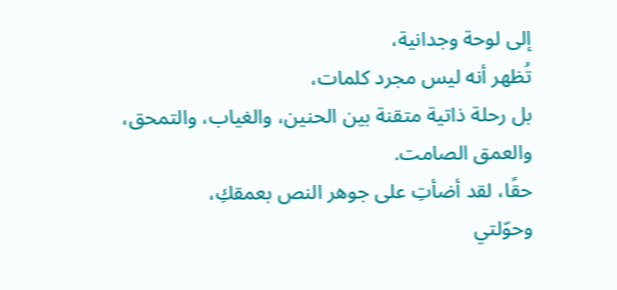إلى لوحة وجدانية،
تُظهر أنه ليس مجرد كلمات،
بل رحلة ذاتية متقنة بين الحنين، والغياب، والتمحق، والعمق الصامت.
حقًا، لقد أضأتِ على جوهر النص بعمقكِ،
وحوّلتي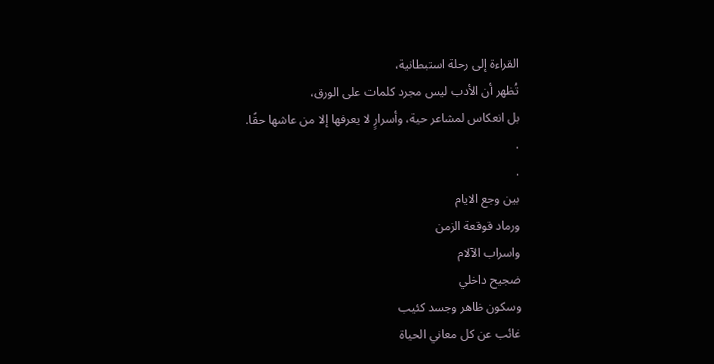القراءة إلى رحلة استبطانية،
تُظهر أن الأدب ليس مجرد كلمات على الورق،
بل انعكاس لمشاعر حية، وأسرارٍ لا يعرفها إلا من عاشها حقًا.
.
.
بين وجع الايام
ورماد قوقعة الزمن
واسراب الآلام
ضجيح داخلي
وسكون ظاهر وجسد كئيب
غائب عن كل معاني الحياة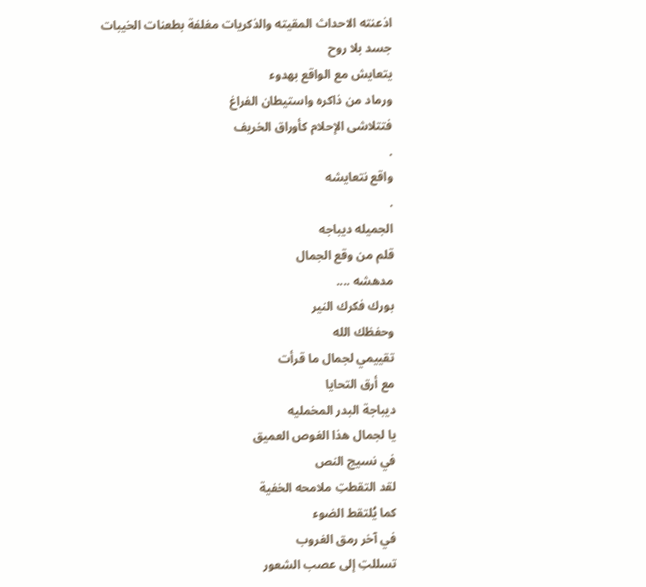اذعنته الاحداث المقيته والذكريات مغلفة بطعنات الخيبات
جسد بلا روح
يتعايش مع الواقع بهدوء
ورماد من ذاكره واستيطان الفراغ
فتتلاشى الإحلام كأوراق الخريف
.
واقع نتعايشه
.
الجميله ديباجه
قلم من وقع الجمال
مدهشه ....
بورك فكرك النير
وحفظك الله
تقييمي لجمال ما قرأت
مع أرق التحايا
ديباجة البدر المخمليه
يا لجمال هذا الغوص العميق
في نسيج النص
لقد التقطتِ ملامحه الخفية
كما يُلتقط الضوء
في آخر رمق الغروب
تسللتِ إلى عصب الشعور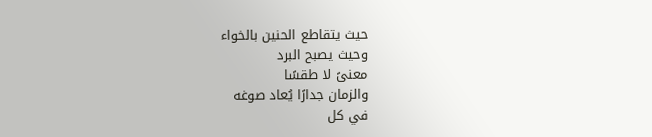حيث يتقاطع الحنين بالخواء
وحيث يصبح البرد
معنىً لا طقسًا
والزمان جدارًا يُعاد صوغه
في كل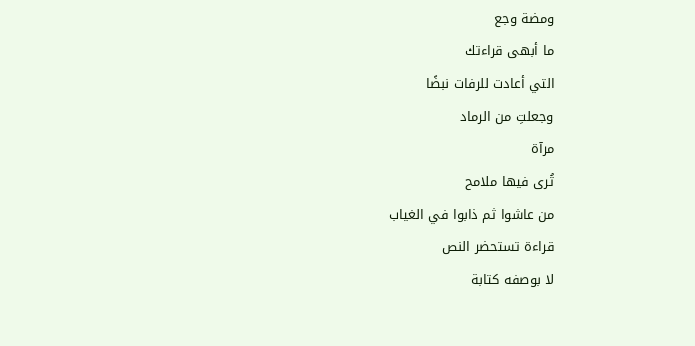ومضة وجع
ما أبهى قراءتك
التي أعادت للرفات نبضًا
وجعلتِ من الرماد
مرآة
تُرى فيها ملامح
من عاشوا ثم ذابوا في الغياب
قراءة تستحضر النص
لا بوصفه كتابة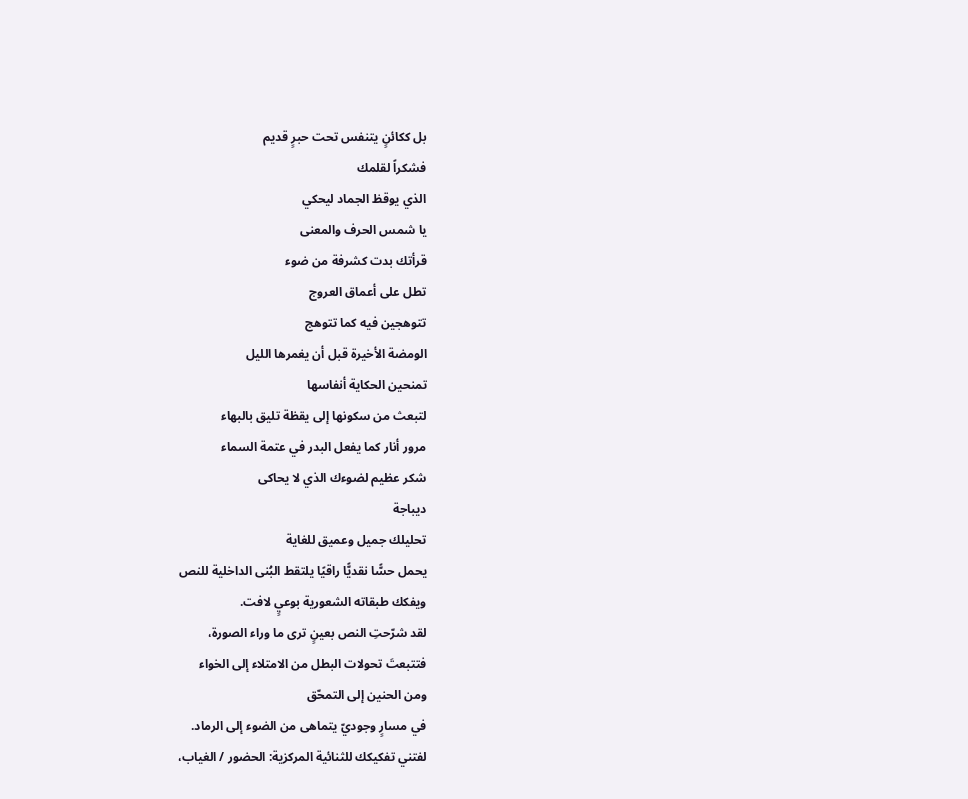بل ككائنٍ يتنفس تحت حبرٍ قديم
فشكراً لقلمك
الذي يوقظ الجماد ليحكي
يا شمس الحرف والمعنى
قرأتك بدت كشرفة من ضوء
تطل على أعماق العروج
تتوهجين فيه كما تتوهج
الومضة الأخيرة قبل أن يغمرها الليل
تمنحين الحكاية أنفاسها
لتبعث من سكونها إلى يقظة تليق بالبهاء
مرور أنار كما يفعل البدر في عتمة السماء
شكر عظيم لضوءك الذي لا يحاكى
ديباجة
تحليلك جميل وعميق للغاية
يحمل حسًّا نقديًّا راقيًا يلتقط البُنى الداخلية للنص
ويفكك طبقاته الشعورية بوعيٍ لافت.
لقد شرّحتِ النص بعينٍ ترى ما وراء الصورة،
فتتبعتَ تحولات البطل من الامتلاء إلى الخواء
ومن الحنين إلى التمحّق
في مسارٍ وجوديّ يتماهى من الضوء إلى الرماد.
لفتني تفكيكك للثنائية المركزية: الحضور / الغياب،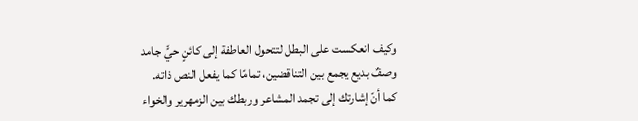وكيف انعكست على البطل لتتحول العاطفة إلى كائنٍ حيٍّ جامد
وصفٌ بديع يجمع بين التناقضين، تمامًا كما يفعل النص ذاته.
كما أنّ إشارتك إلى تجمد المشاعر وربطك بين الزمهرير والخواء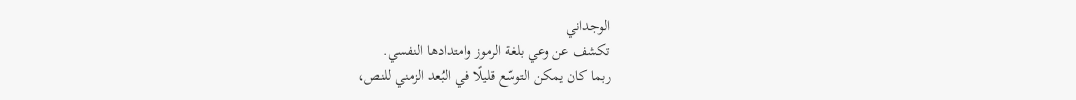الوجداني
تكشف عن وعي بلغة الرموز وامتدادها النفسي.
ربما كان يمكن التوسّع قليلًا في البُعد الزمني للنص،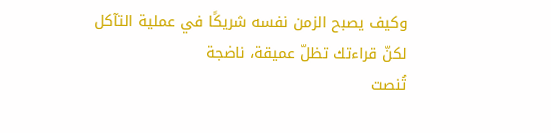وكيف يصبح الزمن نفسه شريكًا في عملية التآكل
لكنّ قراءتك تظلّ عميقة، ناضجة
تُنصت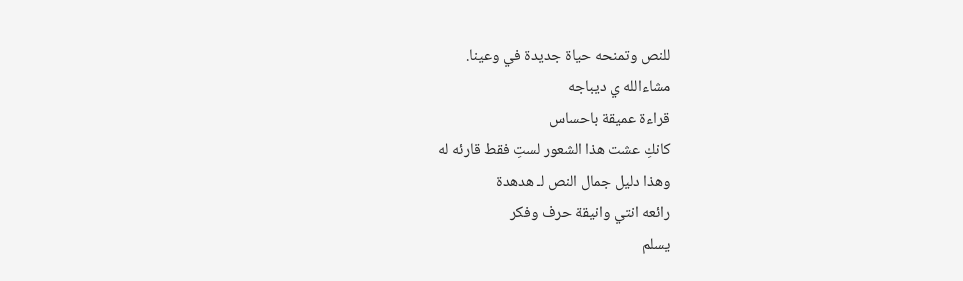للنص وتمنحه حياة جديدة في وعينا.
مشاءالله ي ديباجه
قراءة عميقة باحساس
كانكِ عشت هذا الشعور لستِ فقط قارئه له
وهذا دليل جمال النص لـ هدهدة
رائعه انتي وانيقة حرف وفكر
يسلم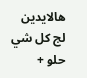هالايدين
لج كل شي حلو +